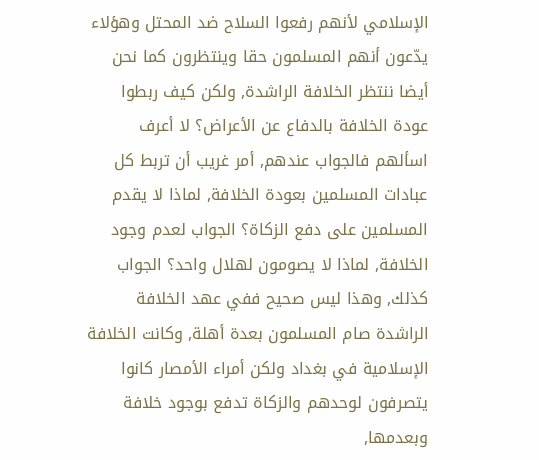الإسلامي لأنهم رفعوا السلاح ضد المحتل وهؤلاء يدّعون أنهم المسلمون حقا وينتظرون كما نحن أيضا ننتظر الخلافة الراشدة, ولكن كيف ربطوا عودة الخلافة بالدفاع عن الأعراض؟ لا أعرف اسألهم فالجواب عندهم, أمر غريب أن تربط كل عبادات المسلمين بعودة الخلافة, لماذا لا يقدم المسلمين على دفع الزكاة؟ الجواب لعدم وجود الخلافة, لماذا لا يصومون لهلال واحد؟ الجواب كذلك, وهذا ليس صحيح ففي عهد الخلافة الراشدة صام المسلمون بعدة أهلة, وكانت الخلافة الإسلامية في بغداد ولكن أمراء الأمصار كانوا يتصرفون لوحدهم والزكاة تدفع بوجود خلافة وبعدمها,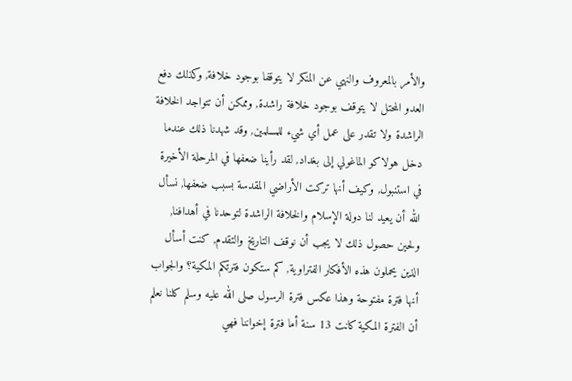والأمر بالمعروف والنهي عن المنكر لا يتوقفا بوجود خلافة, وكذلك دفع العدو المحتل لا يتوقف بوجود خلافة راشدة, وممكن أن تتواجد الخلافة الراشدة ولا تقدر على عمل أي شيء للمسلمين, وقد شهدنا ذلك عندما دخل هولاكو الماغولي إلى بغداد, لقد رأينا ضعفها في المرحلة الأخيرة في استنبول, وكيف أنها تركت الأراضي المقدسة بسبب ضعفها, نسأل الله أن يعيد لنا دولة الإسلام والخلافة الراشدة لتوحدنا في أهدافنا, ولحين حصول ذلك لا يجب أن نوقف التاريخ والتقدم, كنت أسأل الذين يحملون هذه الأفكار الفتراوية, كم ستكون فترتكم المكية؟ والجواب أنها فترة مفتوحة وهذا عكس فترة الرسول صلى الله عليه وسلم كلنا نعلم أن الفترة المكية كانت 13 سنة أما فترة إخواننا فهي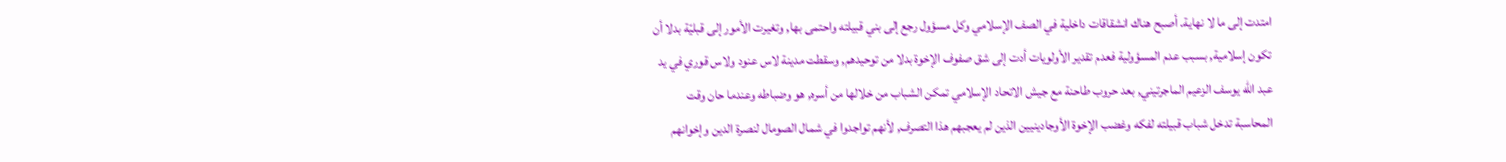امتدت إلى ما لا نهاية. أصبح هناك انشقاقات داخلية في الصف الإسلامي وكل مسؤول رجع إلى بني قبيلته واحتمى بها, وتغيرت الأمور إلى قبليّة بدلا أن تكون إسلامية, بسبب عدم المسؤولية فعدم تقدير الأولويات أدت إلى شق صفوف الإخوة بدلا من توحيدهم, وسقطت مدينة لاس عنود ولاس قوري في يد عبد الله يوسف الزعيم الماجرتيني, بعد حروب طاحنة مع جيش الاتحاد الإسلامي تمكن الشباب من خلالها من أسره, هو وضباطه وعندما حان وقت المحاسبة تدخل شباب قبيلته لفكه وغضب الإخوة الأوجادينيين الذين لم يعجبهم هذا التصرف, لأنهم تواجدوا في شمال الصومال لنصرة الدين وإخوانهم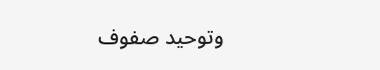وتوحيد صفوف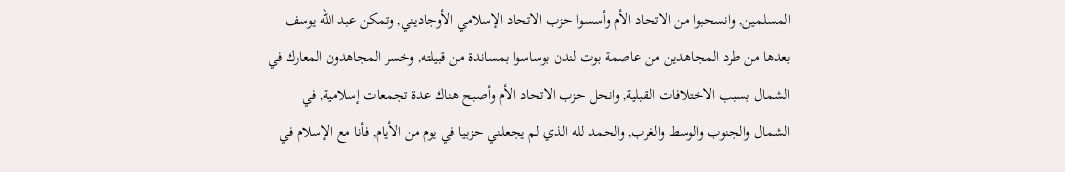المسلمين, وانسحبوا من الاتحاد الأم وأسسوا حزب الاتحاد الإسلامي الأوجاديني, وتمكن عبد الله يوسف بعدها من طرد المجاهدين من عاصمة بوت لندن بوساسوا بمساندة من قبيلته, وخسر المجاهدون المعارك في الشمال بسبب الاختلافات القبلية, وانحل حزب الاتحاد الأم وأصبح هناك عدة تجمعات إسلامية, في الشمال والجنوب والوسط والغرب, والحمد لله الذي لم يجعلني حزبيا في يوم من الأيام, فأنا مع الإسلام في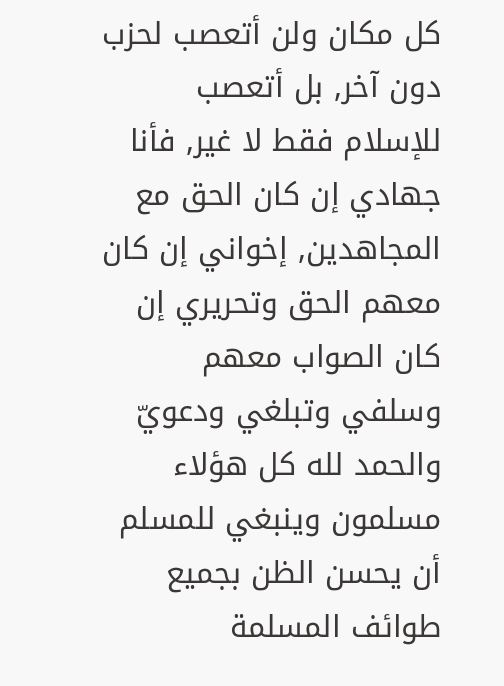كل مكان ولن أتعصب لحزب دون آخر, بل أتعصب للإسلام فقط لا غير, فأنا جهادي إن كان الحق مع المجاهدين, إخواني إن كان معهم الحق وتحريري إن كان الصواب معهم وسلفي وتبلغي ودعويّ والحمد لله كل هؤلاء مسلمون وينبغي للمسلم أن يحسن الظن بجميع طوائف المسلمة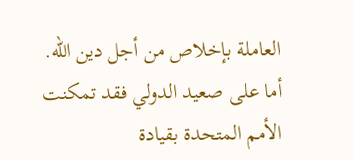العاملة بإخلاص من أجل دين الله.
أما على صعيد الدولي فقد تمكنت الأمم المتحدة بقيادة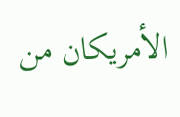الأمريكان من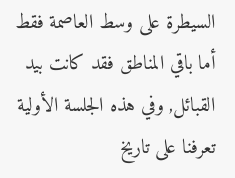السيطرة على وسط العاصمة فقط أما باقي المناطق فقد كانت بيد القبائل, وفي هذه الجلسة الأولية تعرفنا على تاريخ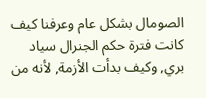الصومال بشكل عام وعرفنا كيف كانت فترة حكم الجنرال سياد بري, وكيف بدأت الأزمة, لأنه من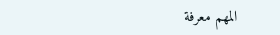المهم معرفة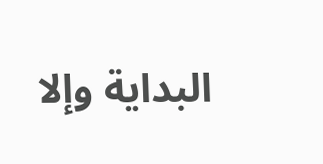البداية وإلا